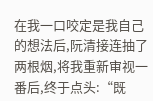在我一口咬定是我自己的想法后,阮清接连抽了两根烟,将我重新审视一番后,终于点头:“既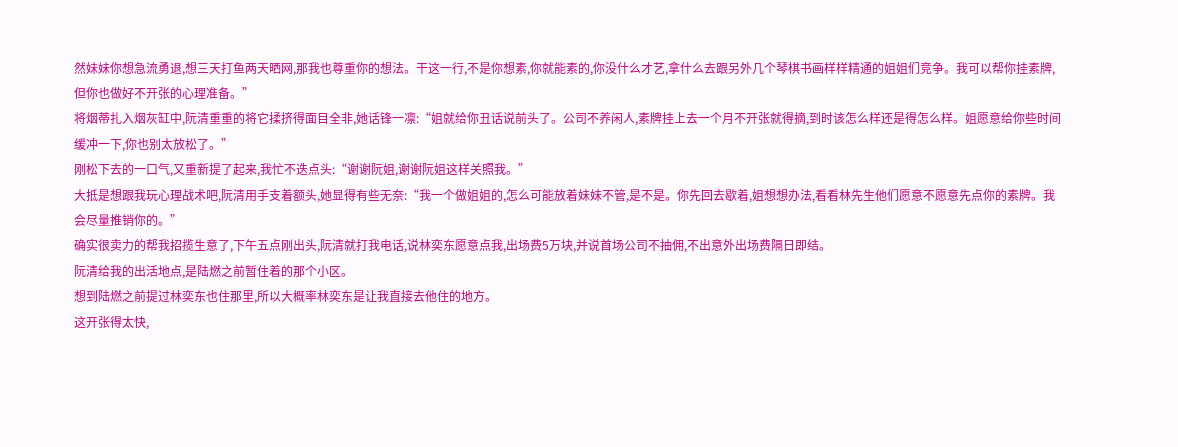然妹妹你想急流勇退,想三天打鱼两天晒网,那我也尊重你的想法。干这一行,不是你想素,你就能素的,你没什么才艺,拿什么去跟另外几个琴棋书画样样精通的姐姐们竞争。我可以帮你挂素牌,但你也做好不开张的心理准备。”
将烟蒂扎入烟灰缸中,阮清重重的将它揉挤得面目全非,她话锋一凛:“姐就给你丑话说前头了。公司不养闲人,素牌挂上去一个月不开张就得摘,到时该怎么样还是得怎么样。姐愿意给你些时间缓冲一下,你也别太放松了。”
刚松下去的一口气,又重新提了起来,我忙不迭点头:“谢谢阮姐,谢谢阮姐这样关照我。”
大抵是想跟我玩心理战术吧,阮清用手支着额头,她显得有些无奈:“我一个做姐姐的,怎么可能放着妹妹不管,是不是。你先回去歇着,姐想想办法,看看林先生他们愿意不愿意先点你的素牌。我会尽量推销你的。”
确实很卖力的帮我招揽生意了,下午五点刚出头,阮清就打我电话,说林奕东愿意点我,出场费5万块,并说首场公司不抽佣,不出意外出场费隔日即结。
阮清给我的出活地点,是陆燃之前暂住着的那个小区。
想到陆燃之前提过林奕东也住那里,所以大概率林奕东是让我直接去他住的地方。
这开张得太快,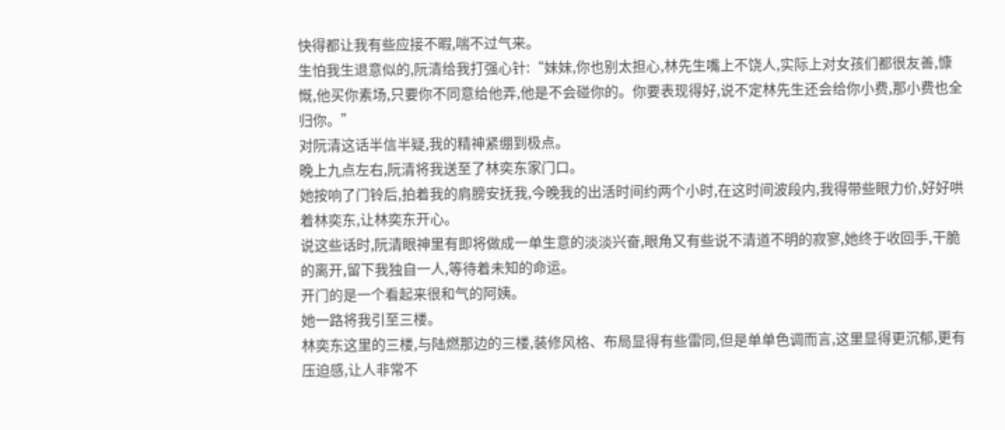快得都让我有些应接不暇,喘不过气来。
生怕我生退意似的,阮清给我打强心针:“妹妹,你也别太担心,林先生嘴上不饶人,实际上对女孩们都很友善,慷慨,他买你素场,只要你不同意给他弄,他是不会碰你的。你要表现得好,说不定林先生还会给你小费,那小费也全归你。”
对阮清这话半信半疑,我的精神紧绷到极点。
晚上九点左右,阮清将我送至了林奕东家门口。
她按响了门铃后,拍着我的肩膀安抚我,今晚我的出活时间约两个小时,在这时间波段内,我得带些眼力价,好好哄着林奕东,让林奕东开心。
说这些话时,阮清眼神里有即将做成一单生意的淡淡兴奋,眼角又有些说不清道不明的寂寥,她终于收回手,干脆的离开,留下我独自一人,等待着未知的命运。
开门的是一个看起来很和气的阿姨。
她一路将我引至三楼。
林奕东这里的三楼,与陆燃那边的三楼,装修风格、布局显得有些雷同,但是单单色调而言,这里显得更沉郁,更有压迫感,让人非常不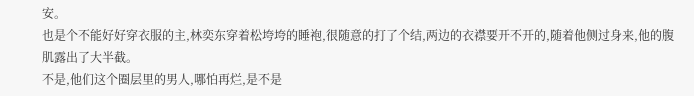安。
也是个不能好好穿衣服的主,林奕东穿着松垮垮的睡袍,很随意的打了个结,两边的衣襟要开不开的,随着他侧过身来,他的腹肌露出了大半截。
不是,他们这个圈层里的男人,哪怕再烂,是不是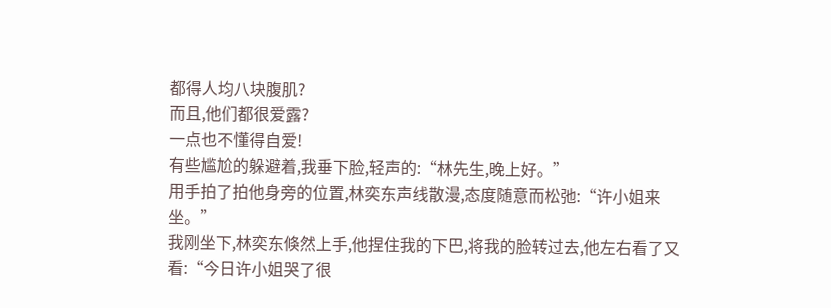都得人均八块腹肌?
而且,他们都很爱露?
一点也不懂得自爱!
有些尴尬的躲避着,我垂下脸,轻声的:“林先生,晚上好。”
用手拍了拍他身旁的位置,林奕东声线散漫,态度随意而松弛:“许小姐来坐。”
我刚坐下,林奕东倏然上手,他捏住我的下巴,将我的脸转过去,他左右看了又看:“今日许小姐哭了很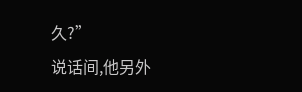久?”
说话间,他另外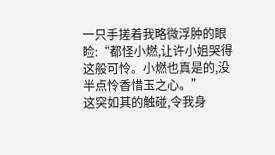一只手搓着我略微浮肿的眼睑:“都怪小燃,让许小姐哭得这般可怜。小燃也真是的,没半点怜香惜玉之心。”
这突如其的触碰,令我身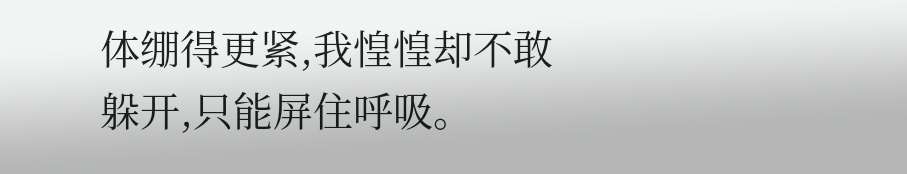体绷得更紧,我惶惶却不敢躲开,只能屏住呼吸。